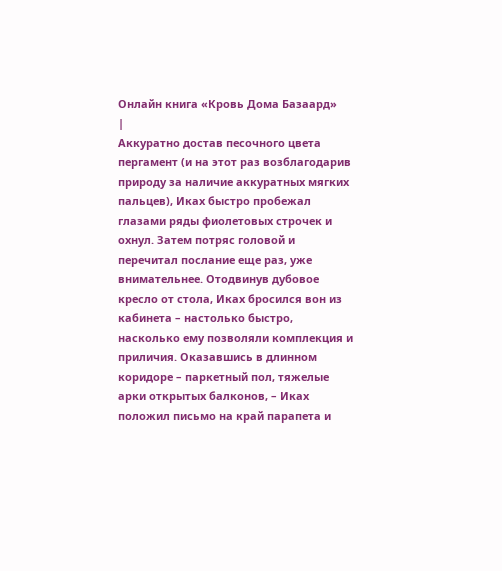Онлайн книга «Кровь Дома Базаард»
|
Аккуратно достав песочного цвета пергамент (и на этот раз возблагодарив природу за наличие аккуратных мягких пальцев), Иках быстро пробежал глазами ряды фиолетовых строчек и охнул. Затем потряс головой и перечитал послание еще раз, уже внимательнее. Отодвинув дубовое кресло от стола, Иках бросился вон из кабинета – настолько быстро, насколько ему позволяли комплекция и приличия. Оказавшись в длинном коридоре – паркетный пол, тяжелые арки открытых балконов, – Иках положил письмо на край парапета и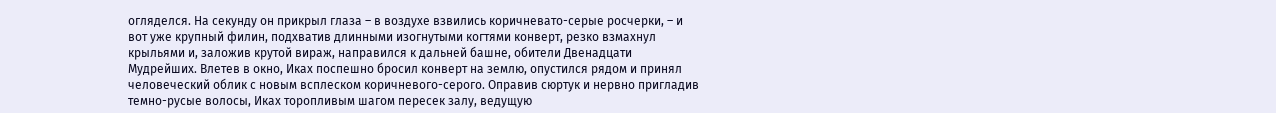огляделся. На секунду он прикрыл глаза – в воздухе взвились коричневато-серые росчерки, – и вот уже крупный филин, подхватив длинными изогнутыми когтями конверт, резко взмахнул крыльями и, заложив крутой вираж, направился к дальней башне, обители Двенадцати Мудрейших. Влетев в окно, Иках поспешно бросил конверт на землю, опустился рядом и принял человеческий облик с новым всплеском коричневого-серого. Оправив сюртук и нервно пригладив темно-русые волосы, Иках торопливым шагом пересек залу, ведущую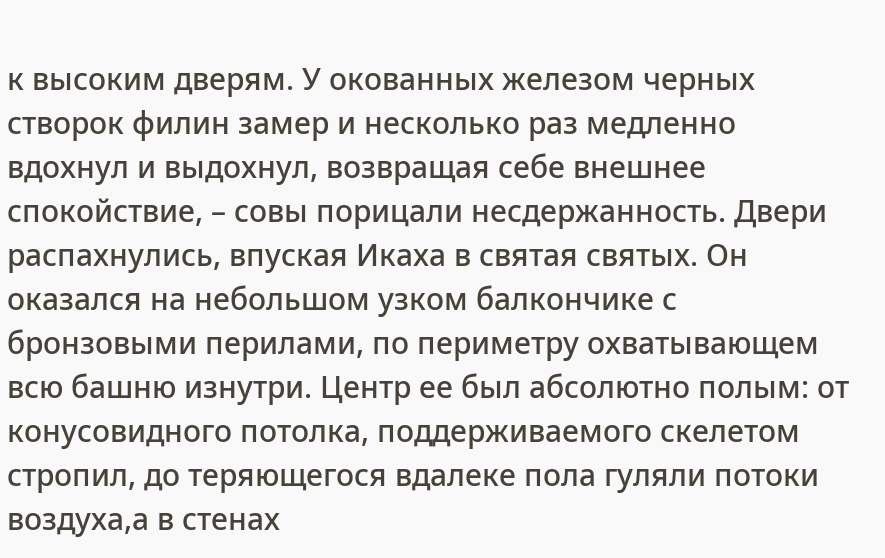к высоким дверям. У окованных железом черных створок филин замер и несколько раз медленно вдохнул и выдохнул, возвращая себе внешнее спокойствие, – совы порицали несдержанность. Двери распахнулись, впуская Икаха в святая святых. Он оказался на небольшом узком балкончике с бронзовыми перилами, по периметру охватывающем всю башню изнутри. Центр ее был абсолютно полым: от конусовидного потолка, поддерживаемого скелетом стропил, до теряющегося вдалеке пола гуляли потоки воздуха,а в стенах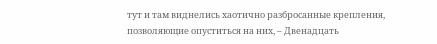тут и там виднелись хаотично разбросанные крепления, позволяющие опуститься на них, – Двенадцать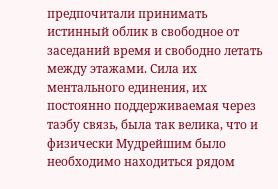предпочитали принимать истинный облик в свободное от заседаний время и свободно летать между этажами. Сила их ментального единения, их постоянно поддерживаемая через таэбу связь, была так велика, что и физически Мудрейшим было необходимо находиться рядом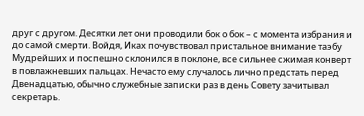друг с другом. Десятки лет они проводили бок о бок – с момента избрания и до самой смерти. Войдя, Иках почувствовал пристальное внимание таэбу Мудрейших и поспешно склонился в поклоне, все сильнее сжимая конверт в повлажневших пальцах. Нечасто ему случалось лично предстать перед Двенадцатью, обычно служебные записки раз в день Совету зачитывал секретарь.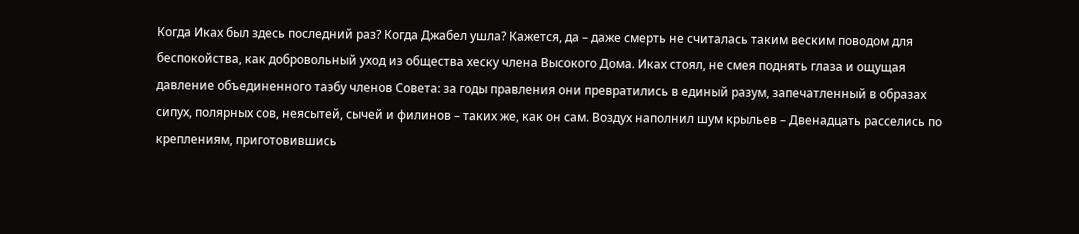Когда Иках был здесь последний раз? Когда Джабел ушла? Кажется, да – даже смерть не считалась таким веским поводом для беспокойства, как добровольный уход из общества хеску члена Высокого Дома. Иках стоял, не смея поднять глаза и ощущая давление объединенного таэбу членов Совета: за годы правления они превратились в единый разум, запечатленный в образах сипух, полярных сов, неясытей, сычей и филинов – таких же, как он сам. Воздух наполнил шум крыльев – Двенадцать расселись по креплениям, приготовившись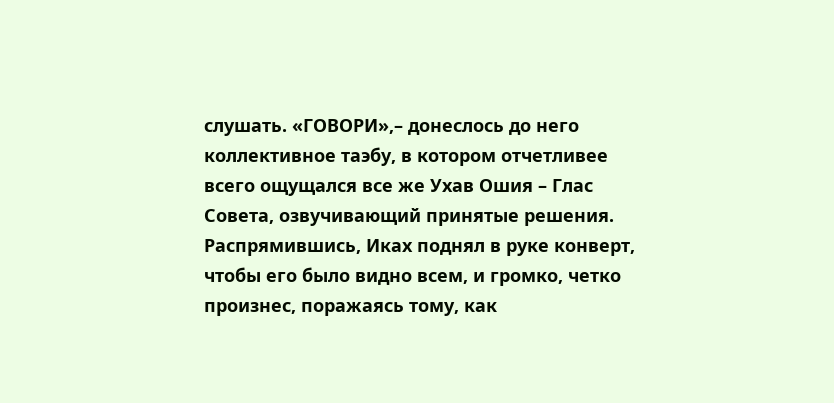слушать. «ГОВОРИ»,– донеслось до него коллективное таэбу, в котором отчетливее всего ощущался все же Ухав Ошия – Глас Совета, озвучивающий принятые решения. Распрямившись, Иках поднял в руке конверт, чтобы его было видно всем, и громко, четко произнес, поражаясь тому, как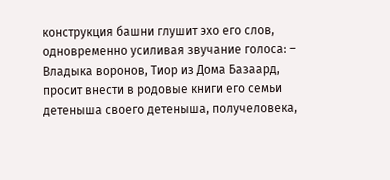конструкция башни глушит эхо его слов, одновременно усиливая звучание голоса: – Владыка воронов, Тиор из Дома Базаард, просит внести в родовые книги его семьи детеныша своего детеныша, получеловека,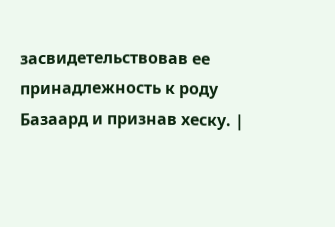засвидетельствовав ее принадлежность к роду Базаард и признав хеску. |